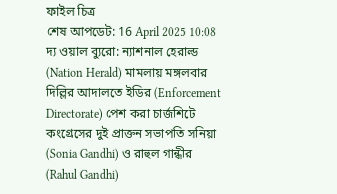ফাইল চিত্র
শেষ আপডেট: 16 April 2025 10:08
দ্য ওয়াল ব্যুরো: ন্যাশনাল হেরাল্ড (Nation Herald) মামলায় মঙ্গলবার দিল্লির আদালতে ইডির (Enforcement Directorate) পেশ করা চার্জশিটে কংগ্রেসের দুই প্রাক্তন সভাপতি সনিয়া (Sonia Gandhi) ও রাহুল গান্ধীর (Rahul Gandhi)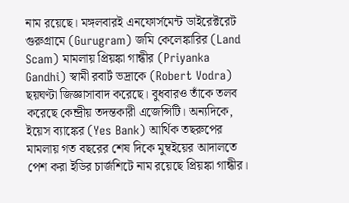নাম রয়েছে। মঙ্গলবারই এনফোর্সমেন্ট ডাইরেক্টরেট গুরুগ্রামে (Gurugram) জমি কেলেঙ্কারির (Land Scam) মামলায় প্রিয়ঙ্কা গান্ধীর (Priyanka Gandhi) স্বামী রবার্ট ভদ্রাকে (Robert Vodra) ছয়ঘণ্টা জিজ্ঞাসাবাদ করেছে। বুধবারও তাঁকে তলব করেছে কেন্দ্রীয় তদন্তকারী এজেন্সিটি। অন্যদিকে, ইয়েস ব্যাঙ্কের (Yes Bank) আর্থিক তছরুপের মামলায় গত বছরের শেষ দিকে মুম্বইয়ের আদালতে পেশ করা ইডির চার্জশিটে নাম রয়েছে প্রিয়ঙ্কা গান্ধীর।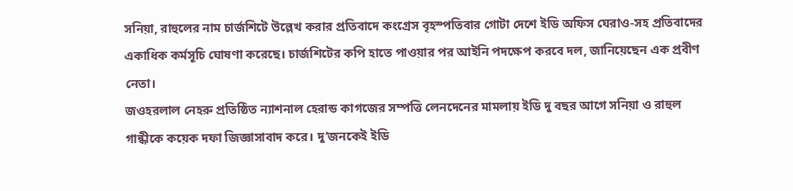সনিয়া, রাহুলের নাম চার্জশিটে উল্লেখ করার প্রতিবাদে কংগ্রেস বৃহস্পতিবার গোটা দেশে ইডি অফিস ঘেরাও-সহ প্রতিবাদের একাধিক কর্মসূচি ঘোষণা করেছে। চার্জশিটের কপি হাতে পাওয়ার পর আইনি পদক্ষেপ করবে দল, জানিয়েছেন এক প্রবীণ নেতা।
জওহরলাল নেহরু প্রতিষ্ঠিত ন্যাশনাল হেরান্ড কাগজের সম্পত্তি লেনদেনের মামলায় ইডি দু বছর আগে সনিয়া ও রাহুল গান্ধীকে কয়েক দফা জিজ্ঞাসাবাদ করে। দু’জনকেই ইডি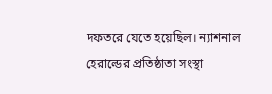দফতরে যেতে হয়েছিল। ন্যাশনাল হেরাল্ডের প্রতিষ্ঠাতা সংস্থা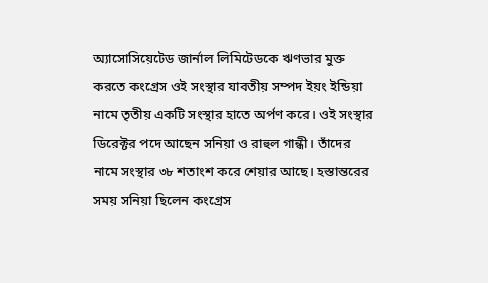অ্যাসোসিয়েটেড জার্নাল লিমিটেডকে ঋণভার মুক্ত করতে কংগ্রেস ওই সংস্থার যাবতীয় সম্পদ ইয়ং ইন্ডিয়া নামে তৃতীয় একটি সংস্থার হাতে অর্পণ করে। ওই সংস্থার ডিরেক্টর পদে আছেন সনিয়া ও রাহুল গান্ধী। তাঁদের নামে সংস্থার ৩৮ শতাংশ করে শেয়ার আছে। হস্তান্তরের সময় সনিয়া ছিলেন কংগ্রেস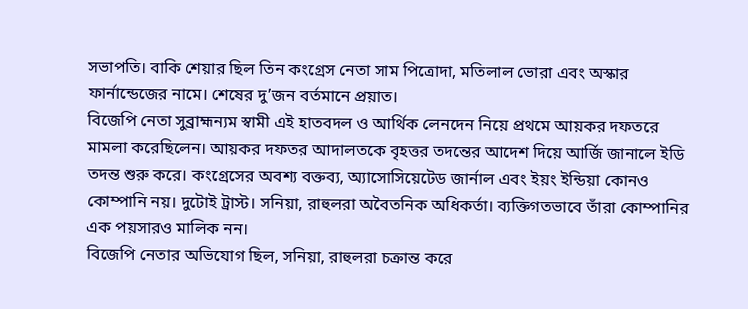সভাপতি। বাকি শেয়ার ছিল তিন কংগ্রেস নেতা সাম পিত্রোদা, মতিলাল ভোরা এবং অস্কার ফার্নান্ডেজের নামে। শেষের দু’জন বর্তমানে প্রয়াত।
বিজেপি নেতা সুব্রাহ্মন্যম স্বামী এই হাতবদল ও আর্থিক লেনদেন নিয়ে প্রথমে আয়কর দফতরে মামলা করেছিলেন। আয়কর দফতর আদালতকে বৃহত্তর তদন্তের আদেশ দিয়ে আর্জি জানালে ইডি তদন্ত শুরু করে। কংগ্রেসের অবশ্য বক্তব্য, অ্যাসোসিয়েটেড জার্নাল এবং ইয়ং ইন্ডিয়া কোনও কোম্পানি নয়। দুটোই ট্রাস্ট। সনিয়া, রাহুলরা অবৈতনিক অধিকর্তা। ব্যক্তিগতভাবে তাঁরা কোম্পানির এক পয়সারও মালিক নন।
বিজেপি নেতার অভিযোগ ছিল, সনিয়া, রাহুলরা চক্রান্ত করে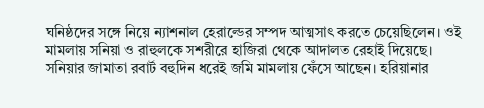ঘনিষ্ঠদের সঙ্গে নিয়ে ন্যাশনাল হেরাল্ডের সম্পদ আত্মসাৎ করতে চেয়েছিলেন। ওই মামলায় সনিয়া ও রাহুলকে সশরীরে হাজিরা থেকে আদালত রেহাই দিয়েছে।
সনিয়ার জামাতা রবার্ট বহুদিন ধরেই জমি মামলায় ফেঁসে আছেন। হরিয়ানার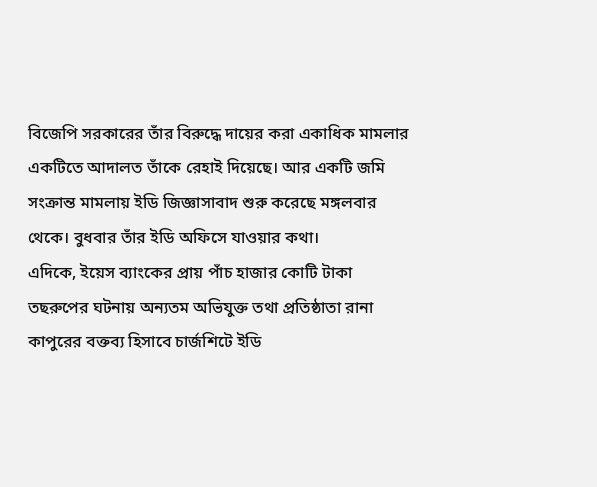বিজেপি সরকারের তাঁর বিরুদ্ধে দায়ের করা একাধিক মামলার একটিতে আদালত তাঁকে রেহাই দিয়েছে। আর একটি জমি সংক্রান্ত মামলায় ইডি জিজ্ঞাসাবাদ শুরু করেছে মঙ্গলবার থেকে। বুধবার তাঁর ইডি অফিসে যাওয়ার কথা।
এদিকে, ইয়েস ব্যাংকের প্রায় পাঁচ হাজার কোটি টাকা তছরুপের ঘটনায় অন্যতম অভিযুক্ত তথা প্রতিষ্ঠাতা রানা কাপুরের বক্তব্য হিসাবে চার্জশিটে ইডি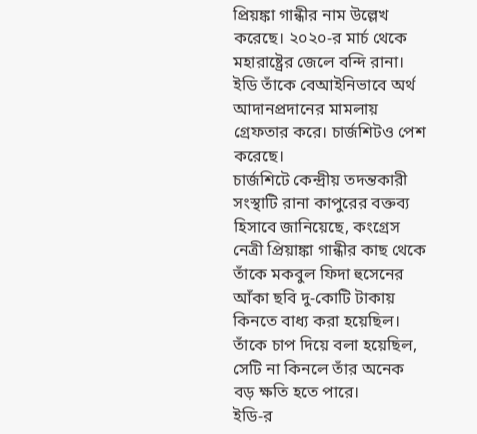প্রিয়ঙ্কা গান্ধীর নাম উল্লেখ করেছে। ২০২০-র মার্চ থেকে মহারাষ্ট্রের জেলে বন্দি রানা। ইডি তাঁকে বেআইনিভাবে অর্থ আদানপ্রদানের মামলায় গ্রেফতার করে। চার্জশিটও পেশ করেছে।
চার্জশিটে কেন্দ্রীয় তদন্তকারী সংস্থাটি রানা কাপুরের বক্তব্য হিসাবে জানিয়েছে, কংগ্রেস নেত্রী প্রিয়াঙ্কা গান্ধীর কাছ থেকে তাঁকে মকবুল ফিদা হুসেনের আঁকা ছবি দু-কোটি টাকায় কিনতে বাধ্য করা হয়েছিল। তাঁকে চাপ দিয়ে বলা হয়েছিল, সেটি না কিনলে তাঁর অনেক বড় ক্ষতি হতে পারে।
ইডি-র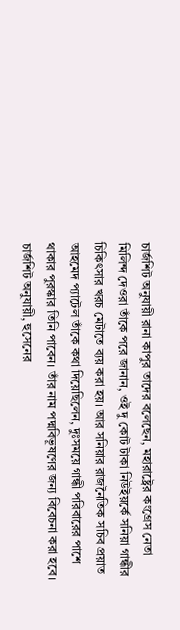চার্জশিট অনুযায়ী রানা কাপুর তাদের বলেছেন, মহারাষ্ট্রের কংগ্রেস নেতা মিলিন্দ দেওরা তাঁকে পরে জানান, ওই দু কোট টাকা নিউইয়র্কে সনিয়া গান্ধীর চিকিৎসার খরচ মেটাতে ব্যয় করা হয়। আর সনিয়ার রাজনৈতিক সচিব প্রয়াত আহমেদ প্যাটেল তাঁকে কথা দিয়েছিলেন, দুঃসময়ে গান্ধী পরিবারের পাশে থাকার পুরস্কার তিনি পাবেন। তাঁর নাম পদ্মবিভূষণের জন্য বিবেচনা করা হবে।
চার্জশিট অনুযায়ী, হুসেনের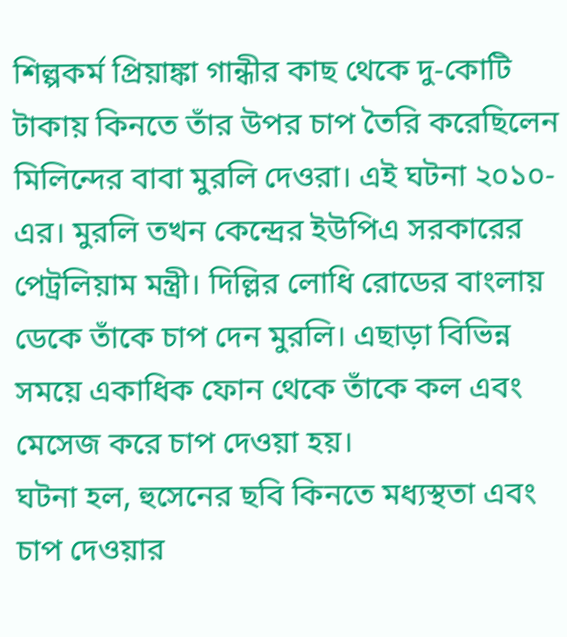শিল্পকর্ম প্রিয়াঙ্কা গান্ধীর কাছ থেকে দু-কোটি টাকায় কিনতে তাঁর উপর চাপ তৈরি করেছিলেন মিলিন্দের বাবা মুরলি দেওরা। এই ঘটনা ২০১০-এর। মুরলি তখন কেন্দ্রের ইউপিএ সরকারের পেট্রলিয়াম মন্ত্রী। দিল্লির লোধি রোডের বাংলায় ডেকে তাঁকে চাপ দেন মুরলি। এছাড়া বিভিন্ন সময়ে একাধিক ফোন থেকে তাঁকে কল এবং মেসেজ করে চাপ দেওয়া হয়।
ঘটনা হল, হুসেনের ছবি কিনতে মধ্যস্থতা এবং চাপ দেওয়ার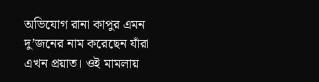অভিযোগ রানা কাপুর এমন দু’জনের নাম করেছেন যাঁরা এখন প্রয়াত। ওই মামলায়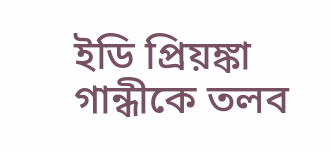ইডি প্রিয়ঙ্কা গান্ধীকে তলব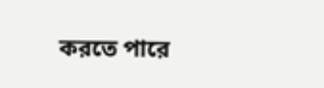করতে পারে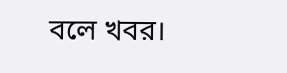বলে খবর।